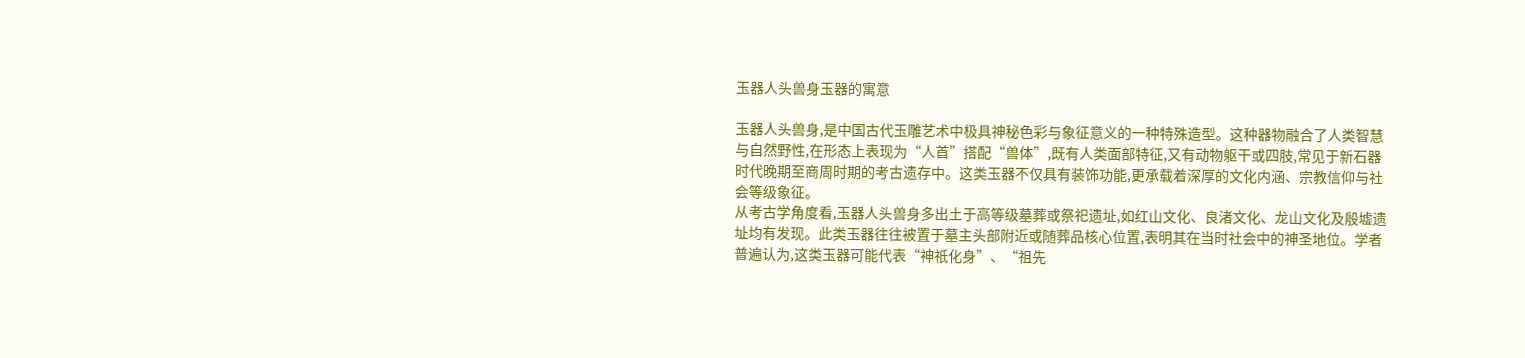玉器人头兽身玉器的寓意

玉器人头兽身,是中国古代玉雕艺术中极具神秘色彩与象征意义的一种特殊造型。这种器物融合了人类智慧与自然野性,在形态上表现为“人首”搭配“兽体”,既有人类面部特征,又有动物躯干或四肢,常见于新石器时代晚期至商周时期的考古遗存中。这类玉器不仅具有装饰功能,更承载着深厚的文化内涵、宗教信仰与社会等级象征。
从考古学角度看,玉器人头兽身多出土于高等级墓葬或祭祀遗址,如红山文化、良渚文化、龙山文化及殷墟遗址均有发现。此类玉器往往被置于墓主头部附近或随葬品核心位置,表明其在当时社会中的神圣地位。学者普遍认为,这类玉器可能代表“神祇化身”、“祖先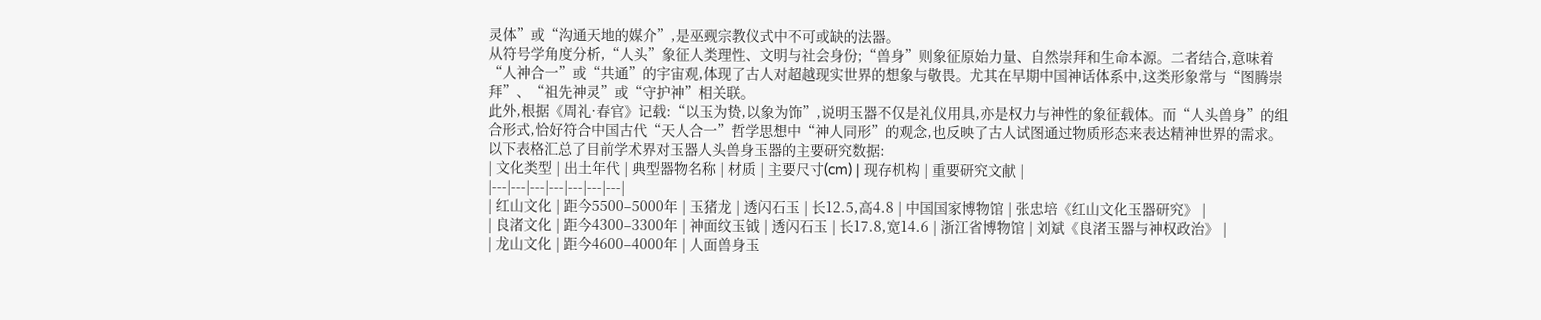灵体”或“沟通天地的媒介”,是巫觋宗教仪式中不可或缺的法器。
从符号学角度分析,“人头”象征人类理性、文明与社会身份;“兽身”则象征原始力量、自然崇拜和生命本源。二者结合,意味着“人神合一”或“共通”的宇宙观,体现了古人对超越现实世界的想象与敬畏。尤其在早期中国神话体系中,这类形象常与“图腾崇拜”、“祖先神灵”或“守护神”相关联。
此外,根据《周礼·春官》记载:“以玉为贽,以象为饰”,说明玉器不仅是礼仪用具,亦是权力与神性的象征载体。而“人头兽身”的组合形式,恰好符合中国古代“天人合一”哲学思想中“神人同形”的观念,也反映了古人试图通过物质形态来表达精神世界的需求。
以下表格汇总了目前学术界对玉器人头兽身玉器的主要研究数据:
| 文化类型 | 出土年代 | 典型器物名称 | 材质 | 主要尺寸(cm) | 现存机构 | 重要研究文献 |
|---|---|---|---|---|---|---|
| 红山文化 | 距今5500–5000年 | 玉猪龙 | 透闪石玉 | 长12.5,高4.8 | 中国国家博物馆 | 张忠培《红山文化玉器研究》 |
| 良渚文化 | 距今4300–3300年 | 神面纹玉钺 | 透闪石玉 | 长17.8,宽14.6 | 浙江省博物馆 | 刘斌《良渚玉器与神权政治》 |
| 龙山文化 | 距今4600–4000年 | 人面兽身玉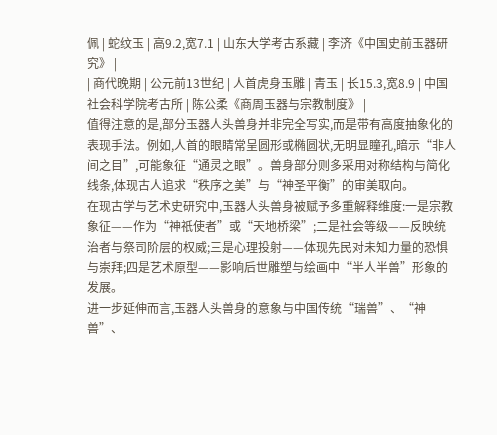佩 | 蛇纹玉 | 高9.2,宽7.1 | 山东大学考古系藏 | 李济《中国史前玉器研究》 |
| 商代晚期 | 公元前13世纪 | 人首虎身玉雕 | 青玉 | 长15.3,宽8.9 | 中国社会科学院考古所 | 陈公柔《商周玉器与宗教制度》 |
值得注意的是,部分玉器人头兽身并非完全写实,而是带有高度抽象化的表现手法。例如,人首的眼睛常呈圆形或椭圆状,无明显瞳孔,暗示“非人间之目”,可能象征“通灵之眼”。兽身部分则多采用对称结构与简化线条,体现古人追求“秩序之美”与“神圣平衡”的审美取向。
在现古学与艺术史研究中,玉器人头兽身被赋予多重解释维度:一是宗教象征——作为“神祇使者”或“天地桥梁”;二是社会等级——反映统治者与祭司阶层的权威;三是心理投射——体现先民对未知力量的恐惧与崇拜;四是艺术原型——影响后世雕塑与绘画中“半人半兽”形象的发展。
进一步延伸而言,玉器人头兽身的意象与中国传统“瑞兽”、“神兽”、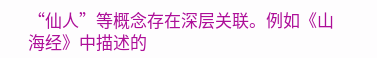“仙人”等概念存在深层关联。例如《山海经》中描述的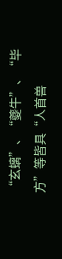“玄螭”、“夔牛”、“毕方”等皆具“人首兽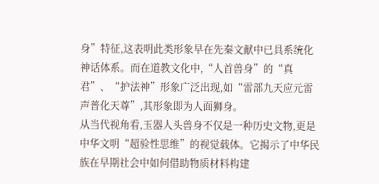身”特征,这表明此类形象早在先秦文献中已具系统化神话体系。而在道教文化中,“人首兽身”的“真君”、“护法神”形象广泛出现,如“雷部九天应元雷声普化天尊”,其形象即为人面狮身。
从当代视角看,玉器人头兽身不仅是一种历史文物,更是中华文明“超验性思维”的视觉载体。它揭示了中华民族在早期社会中如何借助物质材料构建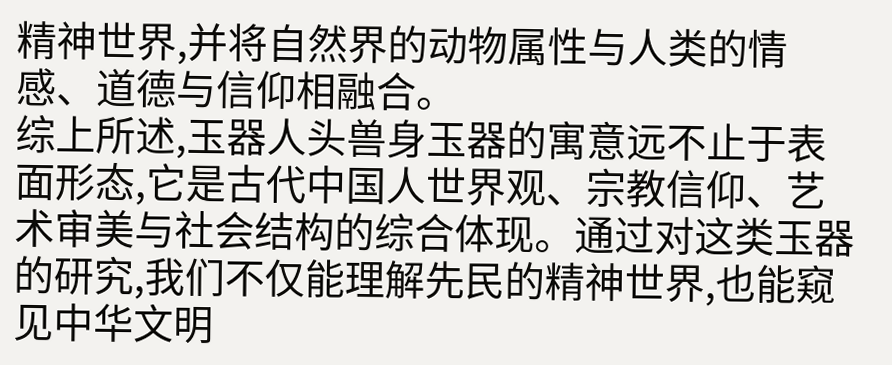精神世界,并将自然界的动物属性与人类的情感、道德与信仰相融合。
综上所述,玉器人头兽身玉器的寓意远不止于表面形态,它是古代中国人世界观、宗教信仰、艺术审美与社会结构的综合体现。通过对这类玉器的研究,我们不仅能理解先民的精神世界,也能窥见中华文明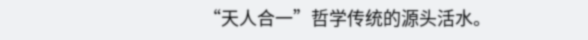“天人合一”哲学传统的源头活水。